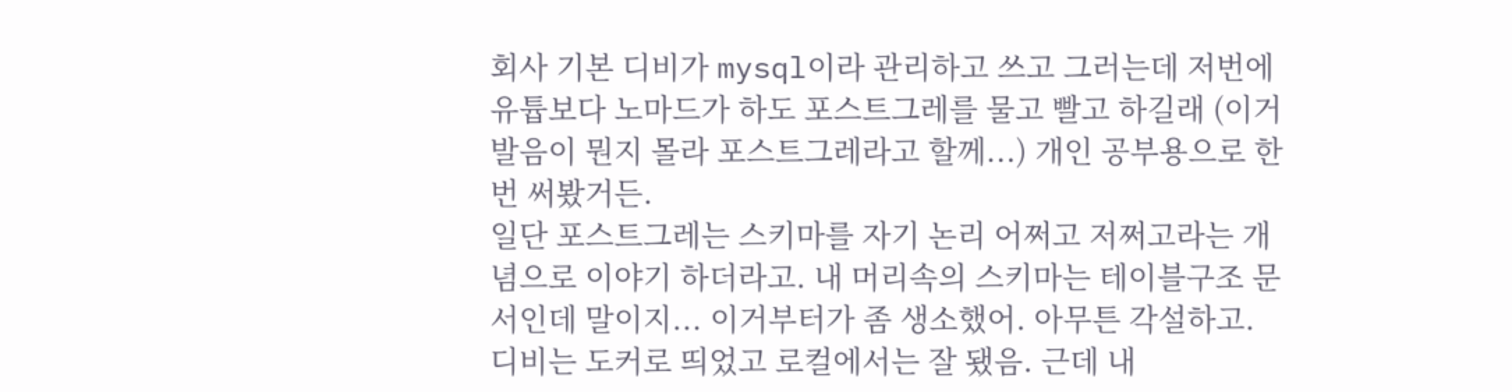회사 기본 디비가 mysql이라 관리하고 쓰고 그러는데 저번에 유튭보다 노마드가 하도 포스트그레를 물고 빨고 하길래 (이거 발음이 뭔지 몰라 포스트그레라고 할께...) 개인 공부용으로 한 번 써봤거든.
일단 포스트그레는 스키마를 자기 논리 어쩌고 저쩌고라는 개념으로 이야기 하더라고. 내 머리속의 스키마는 테이블구조 문서인데 말이지... 이거부터가 좀 생소했어. 아무튼 각설하고.
디비는 도커로 띄었고 로컬에서는 잘 됐음. 근데 내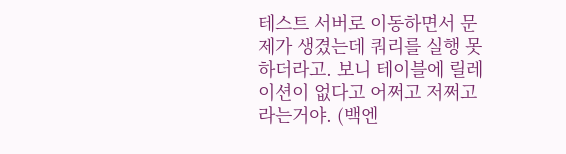테스트 서버로 이동하면서 문제가 생겼는데 쿼리를 실행 못 하더라고. 보니 테이블에 릴레이션이 없다고 어쩌고 저쩌고 라는거야. (백엔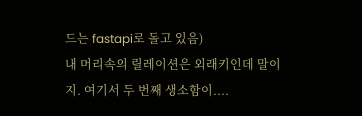드는 fastapi로 돌고 있음)
내 머리속의 릴레이션은 외래키인데 말이지. 여기서 두 번째 생소함이....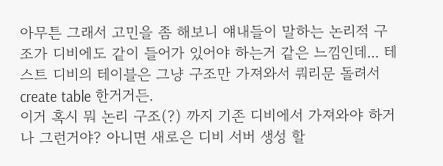아무튼 그래서 고민을 좀 해보니 얘내들이 말하는 논리적 구조가 디비에도 같이 들어가 있어야 하는거 같은 느낌인데... 테스트 디비의 테이블은 그냥 구조만 가져와서 쿼리문 돌려서 create table 한거거든.
이거 혹시 뭐 논리 구조(?) 까지 기존 디비에서 가져와야 하거나 그런거야? 아니면 새로은 디비 서버 생성 할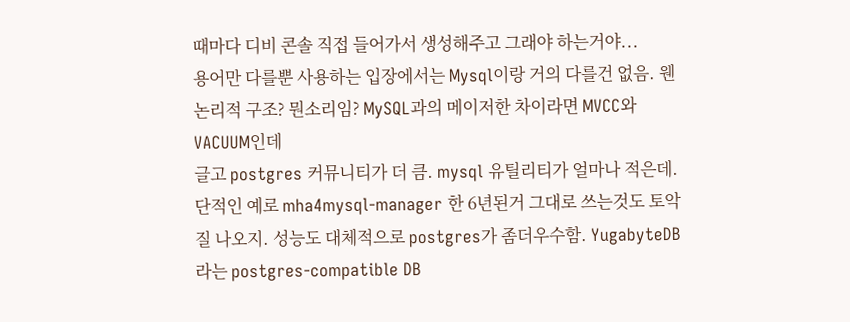때마다 디비 콘솔 직접 들어가서 생성해주고 그래야 하는거야...
용어만 다를뿐 사용하는 입장에서는 Mysql이랑 거의 다를건 없음. 웬 논리적 구조? 뭔소리임? MySQL과의 메이저한 차이라면 MVCC와 VACUUM인데
글고 postgres 커뮤니티가 더 큼. mysql 유틸리티가 얼마나 적은데. 단적인 예로 mha4mysql-manager 한 6년된거 그대로 쓰는것도 토악질 나오지. 성능도 대체적으로 postgres가 좀더우수함. YugabyteDB라는 postgres-compatible DB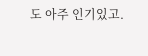도 아주 인기있고.